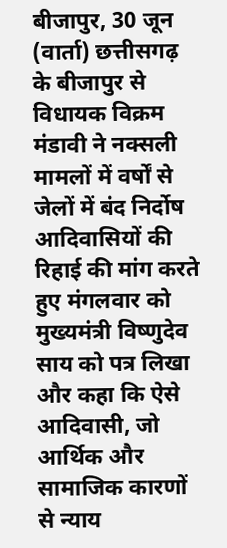बीजापुर, 30 जून (वार्ता) छत्तीसगढ़ के बीजापुर से विधायक विक्रम मंडावी ने नक्सली मामलों में वर्षों से जेलों में बंद निर्दोष आदिवासियों की रिहाई की मांग करते हुए मंगलवार को मुख्यमंत्री विष्णुदेव साय को पत्र लिखा और कहा कि ऐसे आदिवासी, जो आर्थिक और सामाजिक कारणों से न्याय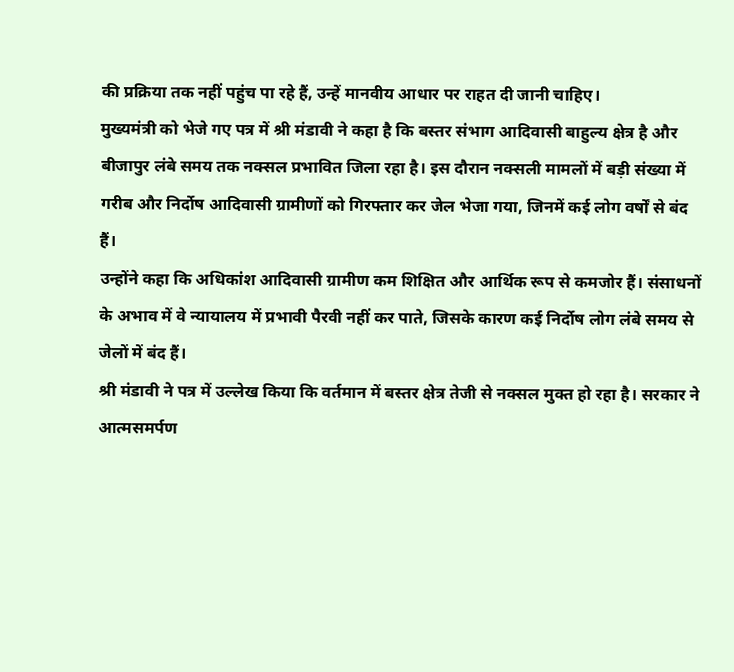की प्रक्रिया तक नहीं पहुंच पा रहे हैं, उन्हें मानवीय आधार पर राहत दी जानी चाहिए।
मुख्यमंत्री को भेजे गए पत्र में श्री मंडावी ने कहा है कि बस्तर संभाग आदिवासी बाहुल्य क्षेत्र है और बीजापुर लंबे समय तक नक्सल प्रभावित जिला रहा है। इस दौरान नक्सली मामलों में बड़ी संख्या में गरीब और निर्दोष आदिवासी ग्रामीणों को गिरफ्तार कर जेल भेजा गया, जिनमें कई लोग वर्षों से बंद हैं।
उन्होंने कहा कि अधिकांश आदिवासी ग्रामीण कम शिक्षित और आर्थिक रूप से कमजोर हैं। संसाधनों के अभाव में वे न्यायालय में प्रभावी पैरवी नहीं कर पाते, जिसके कारण कई निर्दोष लोग लंबे समय से जेलों में बंद हैं।
श्री मंडावी ने पत्र में उल्लेख किया कि वर्तमान में बस्तर क्षेत्र तेजी से नक्सल मुक्त हो रहा है। सरकार ने आत्मसमर्पण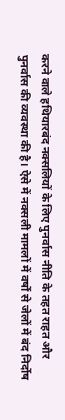करने वाले हथियारबंद नक्सलियों के लिए पुनर्वास नीति के तहत राहत और पुनर्वास की व्यवस्था की है। ऐसे में नक्सली मामलों में वर्षों से जेलों में बंद निर्दोष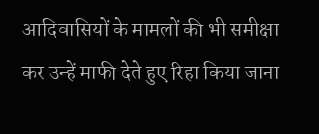आदिवासियों के मामलों की भी समीक्षा कर उन्हें माफी देते हुए रिहा किया जाना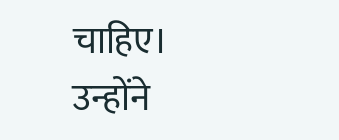चाहिए।
उन्होंने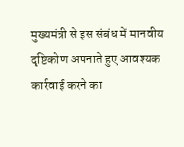मुख्यमंत्री से इस संबंध में मानवीय दृष्टिकोण अपनाते हुए आवश्यक कार्रवाई करने का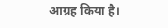आग्रह किया है।